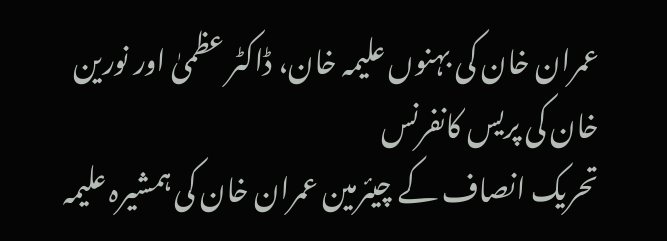عمران خان کی بہنوں علیمہ خان، ڈاکٹر عظمیٰ اور نورین خان کی پریس کانفرنس
تحریک انصاف کے چیئرمین عمران خان کی ہمشیرہ علیمہ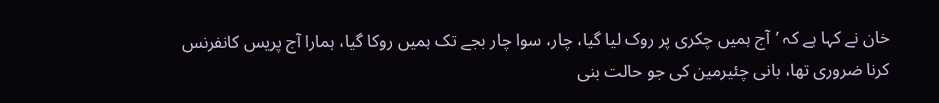خان نے کہا ہے کہ ’آج ہمیں چکری پر روک لیا گیا، چار، سوا چار بجے تک ہمیں روکا گیا، ہمارا آج پریس کانفرنس کرنا ضروری تھا، بانی چئیرمین کی جو حالت بنی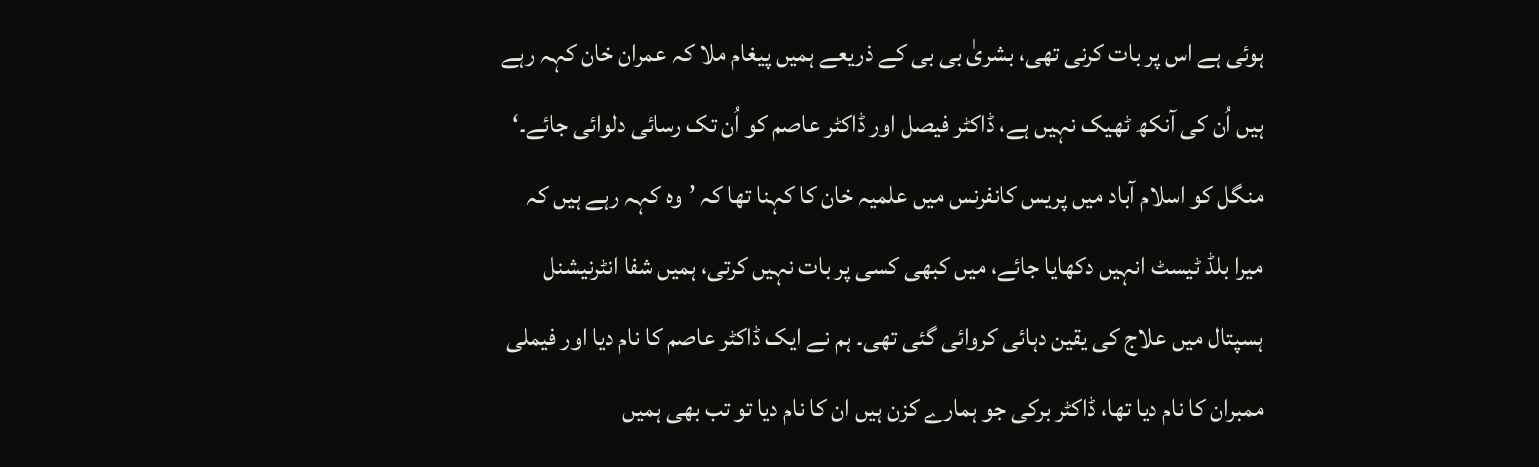ہوئی ہے اس پر بات کرنی تھی، بشریٰ بی بی کے ذریعے ہمیں پیغام ملا کہ عمران خان کہہ رہے ہیں اُن کی آنکھ ٹھیک نہیں ہے، ڈاکٹر فیصل اور ڈاکٹر عاصم کو اُن تک رسائی دلوائی جائے۔‘
منگل کو اسلام آباد میں پریس کانفرنس میں علمیہ خان کا کہنا تھا کہ ’وہ کہہ رہے ہیں کہ میرا بلڈ ٹیسٹ انہیں دکھایا جائے، میں کبھی کسی پر بات نہیں کرتی، ہمیں شفا انٹرنیشنل ہسپتال میں علاج کی یقین دہائی کروائی گئی تھی۔ ہم نے ایک ڈاکٹر عاصم کا نام دیا اور فیملی ممبران کا نام دیا تھا، ڈاکٹر برکی جو ہمارے کزن ہیں ان کا نام دیا تو تب بھی ہمیں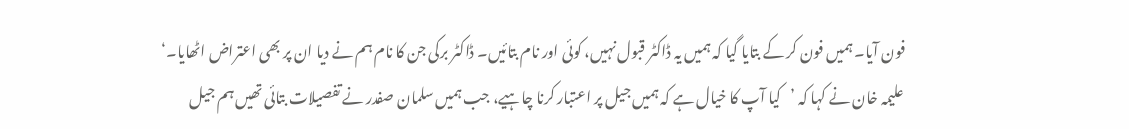فون آیا۔ ہمیں فون کر کے بتایا گیا کہ ہمیں یہ ڈاکٹر قبول نہیں، کوئی اور نام بتائیں۔ ڈاکٹر برکی جن کا نام ہم نے دیا ان پر بھی اعتراض اٹھایا۔‘
علیمہ خان نے کہا کہ ’کیا آپ کا خیال ہے کہ ہمیں جیل پر اعتبار کرنا چاہیے، جب ہمیں سلمان صفدر نے تفصیلات بتائی تھیں ہم جیل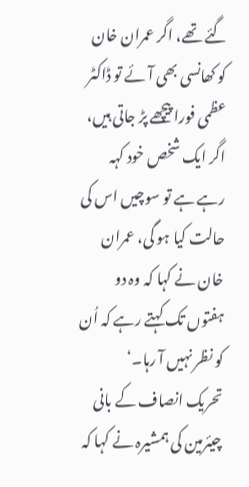گئے تھے، اگر عمران خان کو کھانسی بھی آئے تو ڈاکٹر عظمی فورا پیچھے پڑ جاتی ہیں، اگر ایک شخص خود کہہ رہے ہے تو سوچیں اس کی حالت کیا ہو گی، عمران خان نے کہا کہ وہ دو ہفتوں تک کہتے رہے کہ اُن کو نظر نہیں آ رہا۔‘
تحریک انصاف کے بانی چیئرمین کی ہمشیرہ نے کہا کہ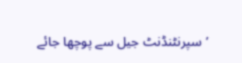’سپرنٹنڈنٹ جیل سے پوچھا جائے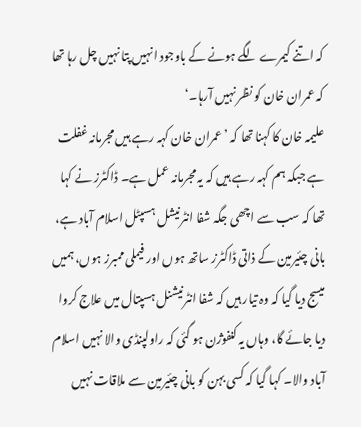کہ اتنے کیمرے لگے ہونے کے باوجود انہیں پتا نہیں چل رہا تھا کہ عمران خان کو نظر نہیں آرہا۔‘
علیمہ خان کا کہنا تھا کہ ’عمران خان کہہ رہے ہیں مجرمانہ غفلت ہے جبکہ ہم کہہ رہے ہیں کہ یہ مجرمانہ عمل ہے۔ ڈاکٹرز نے کہا تھا کہ سب سے اچھی جگہ شفا انٹرنیشل ہسپٹل اسلام آباد ہے، بانی چئیرمین کے ذاتی ڈاکٹرز ساتھ ہوں اور فیملی ممبرز ہوں، ہمیں میسج دیا گیا کہ وہ تیار ہیں کہ شفا انٹرنیشنل ہسپتال میں علاج کروا دیا جائے گا، وہاں یہ کنفوژن ہو گئی کہ راولپنڈی والا نہیں اسلام آباد والا۔ کہا گیا کہ کسی بہن کو بانی چئیرمین سے ملاقات نہیں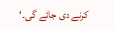کرنے دی جائے گی۔‘